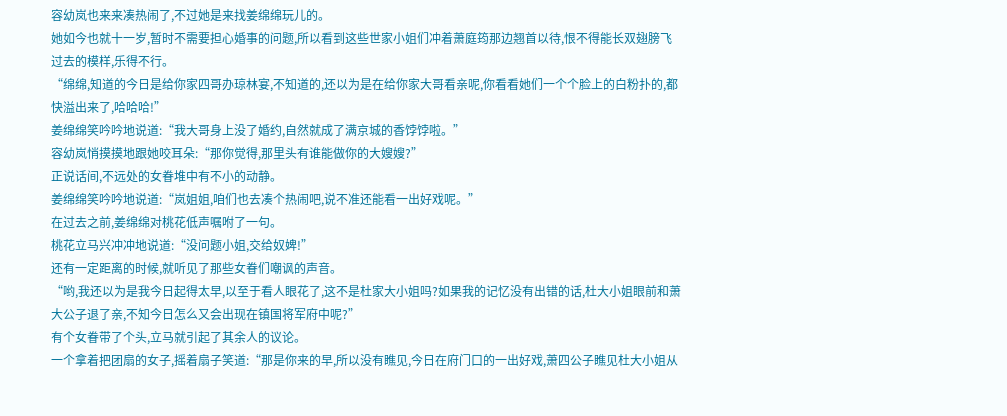容幼岚也来来凑热闹了,不过她是来找姜绵绵玩儿的。
她如今也就十一岁,暂时不需要担心婚事的问题,所以看到这些世家小姐们冲着萧庭筠那边翘首以待,恨不得能长双翅膀飞过去的模样,乐得不行。
“绵绵,知道的今日是给你家四哥办琼林宴,不知道的,还以为是在给你家大哥看亲呢,你看看她们一个个脸上的白粉扑的,都快溢出来了,哈哈哈!”
姜绵绵笑吟吟地说道:“我大哥身上没了婚约,自然就成了满京城的香饽饽啦。”
容幼岚悄摸摸地跟她咬耳朵:“那你觉得,那里头有谁能做你的大嫂嫂?”
正说话间,不远处的女眷堆中有不小的动静。
姜绵绵笑吟吟地说道:“岚姐姐,咱们也去凑个热闹吧,说不准还能看一出好戏呢。”
在过去之前,姜绵绵对桃花低声嘱咐了一句。
桃花立马兴冲冲地说道:“没问题小姐,交给奴婢!”
还有一定距离的时候,就听见了那些女眷们嘲讽的声音。
“哟,我还以为是我今日起得太早,以至于看人眼花了,这不是杜家大小姐吗?如果我的记忆没有出错的话,杜大小姐眼前和萧大公子退了亲,不知今日怎么又会出现在镇国将军府中呢?”
有个女眷带了个头,立马就引起了其余人的议论。
一个拿着把团扇的女子,摇着扇子笑道:“那是你来的早,所以没有瞧见,今日在府门口的一出好戏,萧四公子瞧见杜大小姐从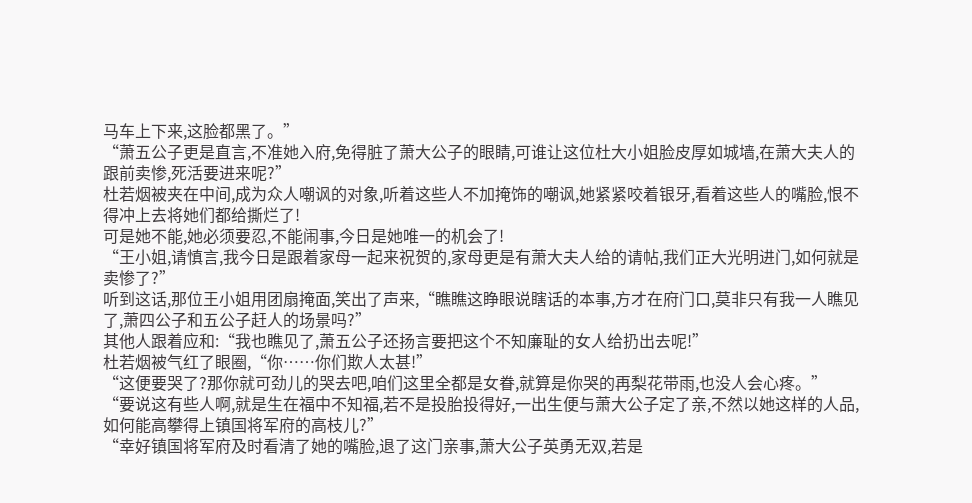马车上下来,这脸都黑了。”
“萧五公子更是直言,不准她入府,免得脏了萧大公子的眼睛,可谁让这位杜大小姐脸皮厚如城墙,在萧大夫人的跟前卖惨,死活要进来呢?”
杜若烟被夹在中间,成为众人嘲讽的对象,听着这些人不加掩饰的嘲讽,她紧紧咬着银牙,看着这些人的嘴脸,恨不得冲上去将她们都给撕烂了!
可是她不能,她必须要忍,不能闹事,今日是她唯一的机会了!
“王小姐,请慎言,我今日是跟着家母一起来祝贺的,家母更是有萧大夫人给的请帖,我们正大光明进门,如何就是卖惨了?”
听到这话,那位王小姐用团扇掩面,笑出了声来,“瞧瞧这睁眼说瞎话的本事,方才在府门口,莫非只有我一人瞧见了,萧四公子和五公子赶人的场景吗?”
其他人跟着应和:“我也瞧见了,萧五公子还扬言要把这个不知廉耻的女人给扔出去呢!”
杜若烟被气红了眼圈,“你……你们欺人太甚!”
“这便要哭了?那你就可劲儿的哭去吧,咱们这里全都是女眷,就算是你哭的再梨花带雨,也没人会心疼。”
“要说这有些人啊,就是生在福中不知福,若不是投胎投得好,一出生便与萧大公子定了亲,不然以她这样的人品,如何能高攀得上镇国将军府的高枝儿?”
“幸好镇国将军府及时看清了她的嘴脸,退了这门亲事,萧大公子英勇无双,若是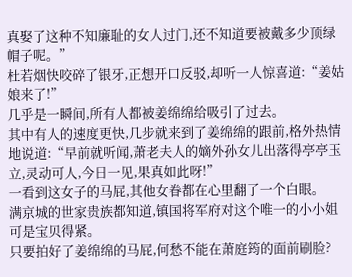真娶了这种不知廉耻的女人过门,还不知道要被戴多少顶绿帽子呢。”
杜若烟快咬碎了银牙,正想开口反驳,却听一人惊喜道:“姜姑娘来了!”
几乎是一瞬间,所有人都被姜绵绵给吸引了过去。
其中有人的速度更快,几步就来到了姜绵绵的跟前,格外热情地说道:“早前就听闻,萧老夫人的嫡外孙女儿出落得亭亭玉立,灵动可人,今日一见,果真如此呀!”
一看到这女子的马屁,其他女眷都在心里翻了一个白眼。
满京城的世家贵族都知道,镇国将军府对这个唯一的小小姐可是宝贝得紧。
只要拍好了姜绵绵的马屁,何愁不能在萧庭筠的面前刷脸?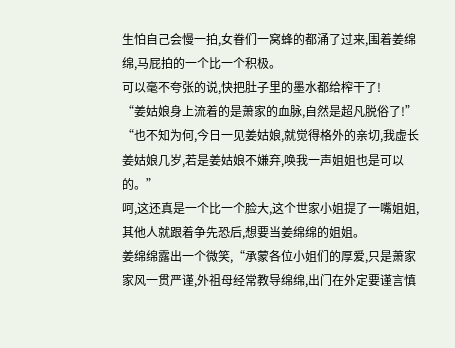生怕自己会慢一拍,女眷们一窝蜂的都涌了过来,围着姜绵绵,马屁拍的一个比一个积极。
可以毫不夸张的说,快把肚子里的墨水都给榨干了!
“姜姑娘身上流着的是萧家的血脉,自然是超凡脱俗了!”
“也不知为何,今日一见姜姑娘,就觉得格外的亲切,我虚长姜姑娘几岁,若是姜姑娘不嫌弃,唤我一声姐姐也是可以的。”
呵,这还真是一个比一个脸大,这个世家小姐提了一嘴姐姐,其他人就跟着争先恐后,想要当姜绵绵的姐姐。
姜绵绵露出一个微笑,“承蒙各位小姐们的厚爱,只是萧家家风一贯严谨,外祖母经常教导绵绵,出门在外定要谨言慎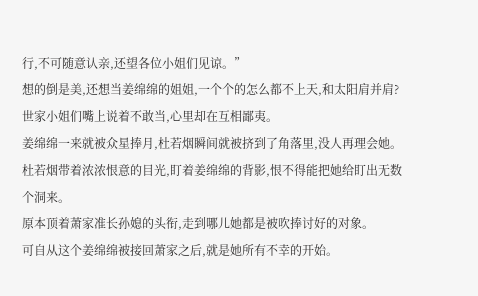行,不可随意认亲,还望各位小姐们见谅。”
想的倒是美,还想当姜绵绵的姐姐,一个个的怎么都不上天,和太阳肩并肩?
世家小姐们嘴上说着不敢当,心里却在互相鄙夷。
姜绵绵一来就被众星捧月,杜若烟瞬间就被挤到了角落里,没人再理会她。
杜若烟带着浓浓恨意的目光,盯着姜绵绵的背影,恨不得能把她给盯出无数个洞来。
原本顶着萧家准长孙媳的头衔,走到哪儿她都是被吹捧讨好的对象。
可自从这个姜绵绵被接回萧家之后,就是她所有不幸的开始。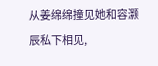从姜绵绵撞见她和容灏辰私下相见,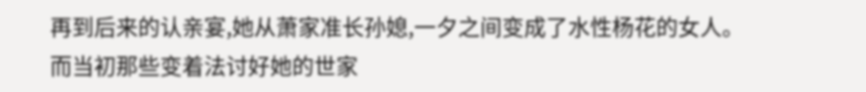再到后来的认亲宴,她从萧家准长孙媳,一夕之间变成了水性杨花的女人。
而当初那些变着法讨好她的世家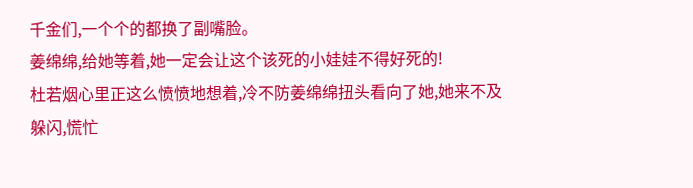千金们,一个个的都换了副嘴脸。
姜绵绵,给她等着,她一定会让这个该死的小娃娃不得好死的!
杜若烟心里正这么愤愤地想着,冷不防姜绵绵扭头看向了她,她来不及躲闪,慌忙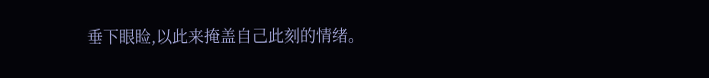垂下眼睑,以此来掩盖自己此刻的情绪。